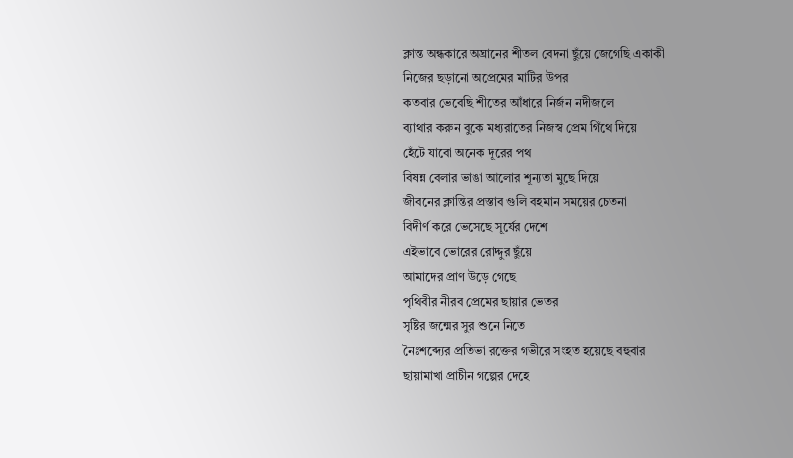ক্লান্ত অন্ধকারে অঘ্রানের শীতল বেদনা ছুঁয়ে জেগেছি একাকী
নিজের ছড়ানো অপ্রেমের মাটির উপর
কতবার ভেবেছি শীতের আঁধারে নির্জন নদীজলে
ব্যাথার করুন বুকে মধ্যরাতের নিজস্ব প্রেম গিঁথে দিয়ে
হেঁটে যাবো অনেক দূরের পথ
বিষন্ন বেলার ভাঙা আলোর শূন্যতা মুছে দিয়ে
জীবনের ক্লান্তির প্রস্তাব গুলি বহমান সময়ের চেতনা
বিদীর্ণ করে ভেসেছে সূর্যের দেশে
এইভাবে ভোরের রোদ্দুর ছুঁয়ে
আমাদের প্রাণ উড়ে গেছে
পৃথিবীর নীরব প্রেমের ছায়ার ভেতর
সৃষ্টির জন্মের সুর শুনে নিতে
নৈঃশব্দ্যের প্রতিভা রক্তের গভীরে সংহত হয়েছে বহুবার
ছায়ামাখা প্রাচীন গল্পের দেহে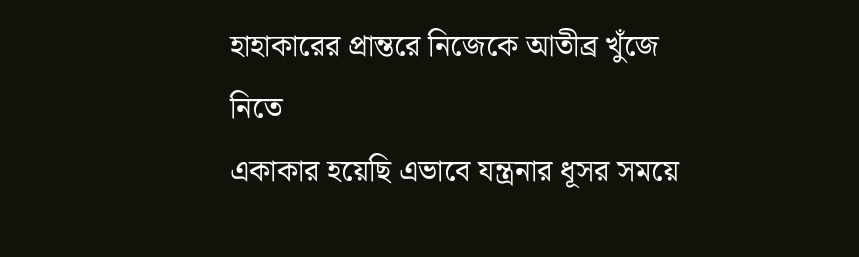হাহাকারের প্রান্তরে নিজেকে আতীব্র খুঁজে নিতে
একাকার হয়েছি এভাবে যন্ত্রনার ধূসর সময়ে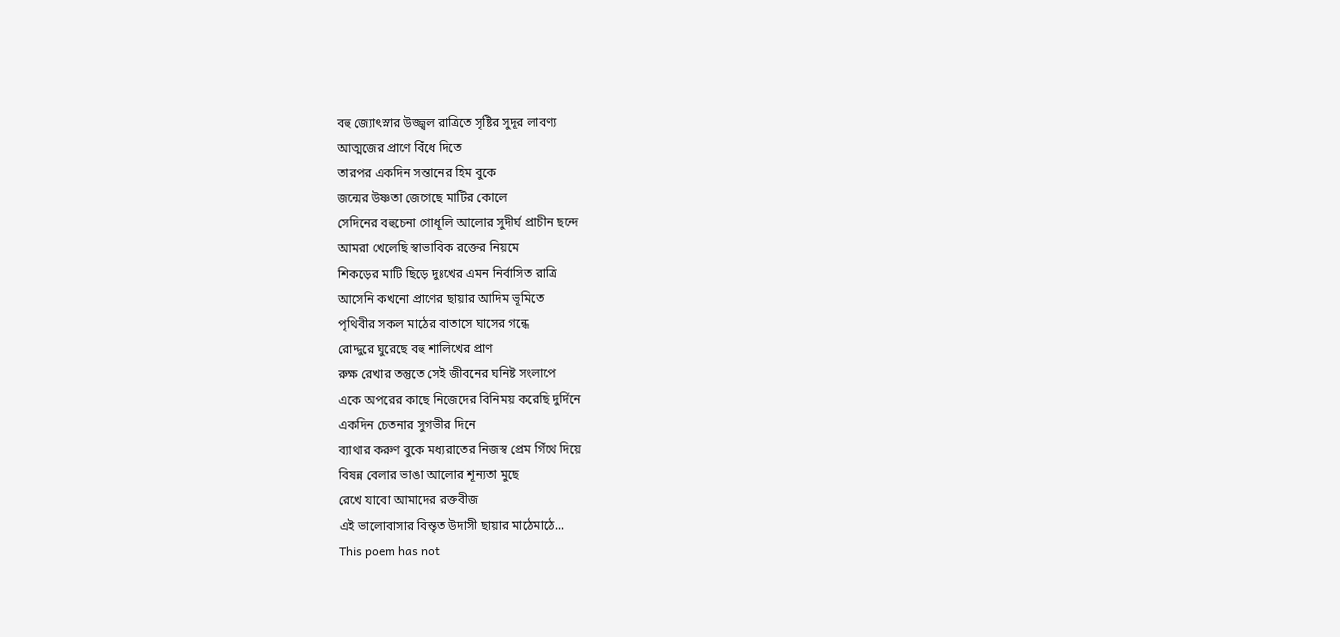বহু জ্যোৎস্নার উজ্জ্বল রাত্রিতে সৃষ্টির সুদূর লাবণ্য
আত্মজের প্রাণে বিঁধে দিতে
তারপর একদিন সন্তানের হিম বুকে
জন্মের উষ্ণতা জেগেছে মাটির কোলে
সেদিনের বহুচেনা গোধূলি আলোর সুদীর্ঘ প্রাচীন ছন্দে
আমরা খেলেছি স্বাভাবিক রক্তের নিয়মে
শিকড়ের মাটি ছিড়ে দুঃখের এমন নির্বাসিত রাত্রি
আসেনি কখনো প্রাণের ছায়ার আদিম ভূমিতে
পৃথিবীর সকল মাঠের বাতাসে ঘাসের গন্ধে
রোদ্দুরে ঘুরেছে বহু শালিখের প্রাণ
রুক্ষ রেখার তন্তুতে সেই জীবনের ঘনিষ্ট সংলাপে
একে অপরের কাছে নিজেদের বিনিময় করেছি দুর্দিনে
একদিন চেতনার সুগভীর দিনে
ব্যাথার করুণ বুকে মধ্যরাতের নিজস্ব প্রেম গিঁথে দিয়ে
বিষন্ন বেলার ভাঙা আলোর শূন্যতা মুছে
রেখে যাবো আমাদের রক্তবীজ
এই ভালোবাসার বিস্তৃত উদাসী ছায়ার মাঠেমাঠে...
This poem has not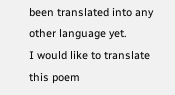been translated into any other language yet.
I would like to translate this poem